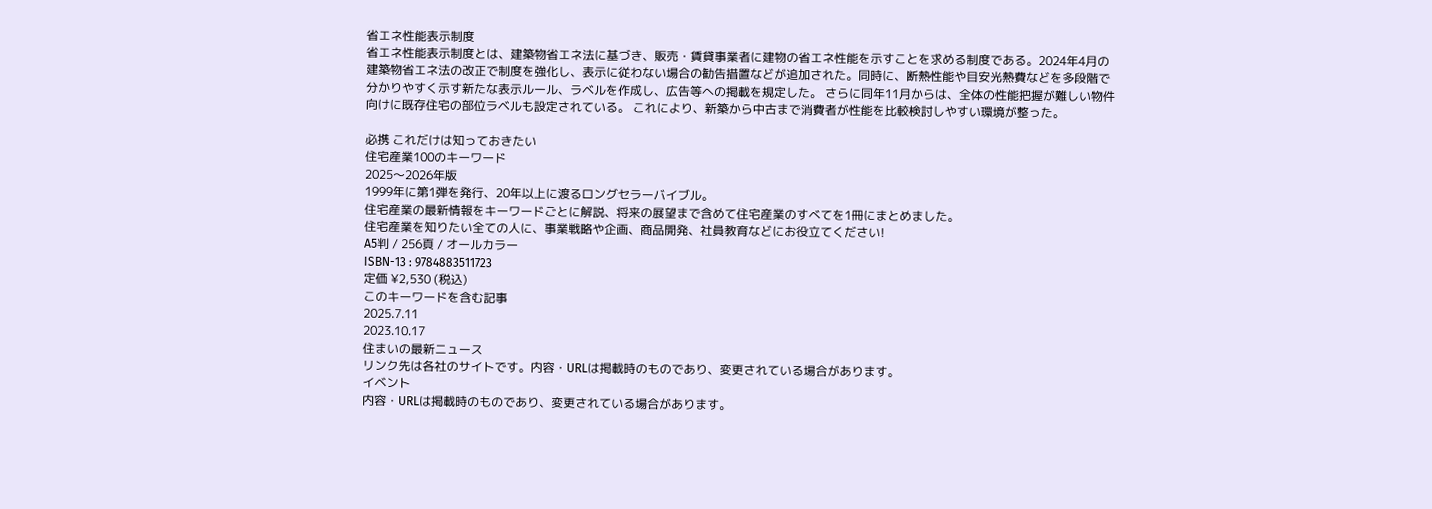省エネ性能表示制度
省エネ性能表示制度とは、建築物省エネ法に基づき、販売・賃貸事業者に建物の省エネ性能を示すことを求める制度である。2024年4月の建築物省エネ法の改正で制度を強化し、表示に従わない場合の勧告措置などが追加された。同時に、断熱性能や目安光熱費などを多段階で分かりやすく示す新たな表示ルール、ラベルを作成し、広告等への掲載を規定した。 さらに同年11月からは、全体の性能把握が難しい物件向けに既存住宅の部位ラベルも設定されている。 これにより、新築から中古まで消費者が性能を比較検討しやすい環境が整った。

必携 これだけは知っておきたい
住宅産業100のキーワード
2025〜2026年版
1999年に第1弾を発行、20年以上に渡るロングセラーバイブル。
住宅産業の最新情報をキーワードごとに解説、将来の展望まで含めて住宅産業のすべてを1冊にまとめました。
住宅産業を知りたい全ての人に、事業戦略や企画、商品開発、社員教育などにお役立てください!
A5判 / 256頁 / オールカラー
ISBN-13 : 9784883511723
定価 ¥2,530 (税込)
このキーワードを含む記事
2025.7.11
2023.10.17
住まいの最新ニュース
リンク先は各社のサイトです。内容・URLは掲載時のものであり、変更されている場合があります。
イベント
内容・URLは掲載時のものであり、変更されている場合があります。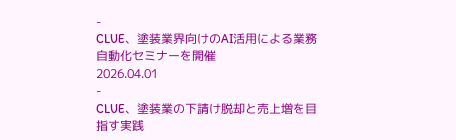-
CLUE、塗装業界向けのAI活用による業務自動化セミナーを開催
2026.04.01
-
CLUE、塗装業の下請け脱却と売上増を目指す実践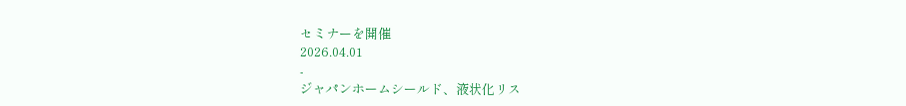セミナーを開催
2026.04.01
-
ジャパンホームシールド、液状化リス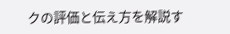クの評価と伝え方を解説す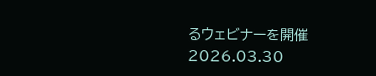るウェビナーを開催
2026.03.30